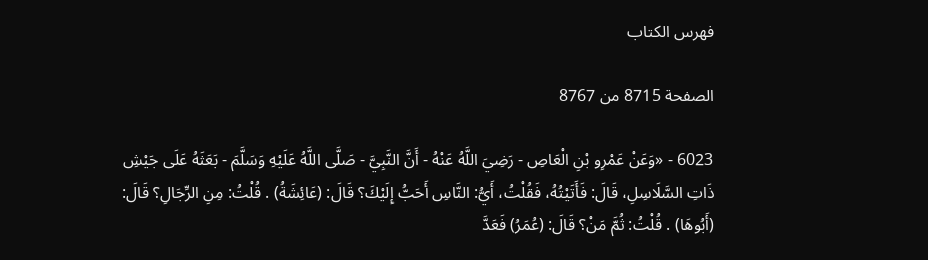فهرس الكتاب

الصفحة 8715 من 8767

6023 - «وَعَنْ عَمْرِو بْنِ الْعَاصِ - رَضِيَ اللَّهُ عَنْهُ - أَنَّ النَّبِيَّ - صَلَّى اللَّهُ عَلَيْهِ وَسَلَّمَ - بَعَثَهُ عَلَى جَيْشِ ذَاتِ السَّلَاسِلِ، قَالَ: فَأَتَيْتُهُ، فَقُلْتُ، أَيُّ: النَّاسِ أَحَبُّ إِلَيْكَ؟ قَالَ: (عَائِشَةُ) . قُلْتُ: مِنِ الرِّجَالِ؟ قَالَ: (أَبُوهَا) . قُلْتُ: ثُمَّ مَنْ؟ قَالَ: (عُمَرُ) فَعَدَّ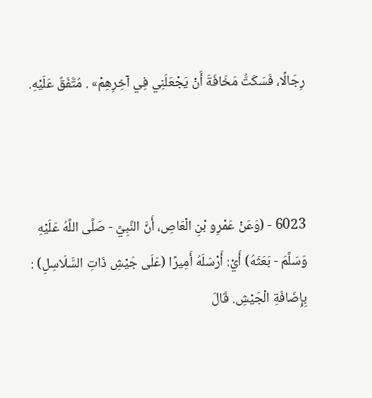رِجَالًا، فَسَكَتُّ مَخَافَةَ أَنْ يَجْعَلَنِي فِي آخِرِهِمْ» . مُتَّفَقٌ عَلَيْهِ.



6023 - (وَعَنْ عَمْرِو بْنِ الْعَاصِ، أَنَّ النَّبِيَّ - صَلَّى اللَّهُ عَلَيْهِ وَسَلَّمَ - بَعَثَهُ) أَيْ: أَرْسَلَهُ أَمِيرًا (عَلَى جَيْشِ ذَاتِ السَّلَاسِلِ) : بِإِضَافَةِ الْجَيْشِ. قَالَ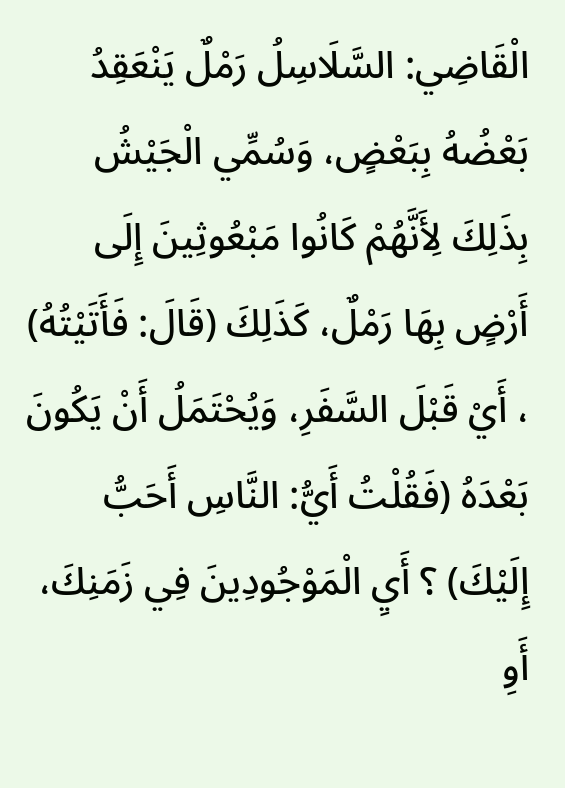الْقَاضِي: السَّلَاسِلُ رَمْلٌ يَنْعَقِدُ بَعْضُهُ بِبَعْضٍ، وَسُمِّي الْجَيْشُ بِذَلِكَ لِأَنَّهُمْ كَانُوا مَبْعُوثِينَ إِلَى أَرْضٍ بِهَا رَمْلٌ، كَذَلِكَ (قَالَ: فَأَتَيْتُهُ) ، أَيْ قَبْلَ السَّفَرِ، وَيُحْتَمَلُ أَنْ يَكُونَ بَعْدَهُ (فَقُلْتُ أَيُّ: النَّاسِ أَحَبُّ إِلَيْكَ) ؟ أَيِ الْمَوْجُودِينَ فِي زَمَنِكَ، أَوِ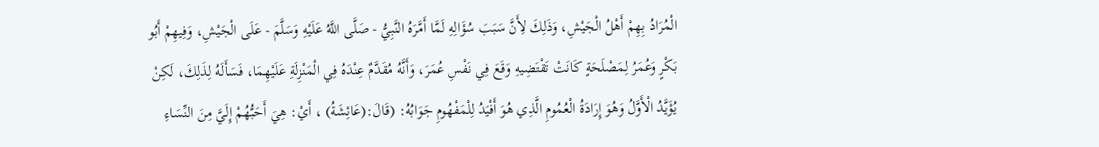الْمُرَادُ بِهِمْ أَهْلُ الْجَيْشِ، وَذَلِكَ لِأَنَّ سَبَبَ سُؤَالِهِ لَمَّا أَمَّرَهُ النَّبِيُّ - صَلَّى اللَّهُ عَلَيْهِ وَسَلَّمَ - عَلَى الْجَيْشِ، وَفِيهِمْ أَبُو بَكْرٍ وَعُمَرُ لِمَصْلَحَةٍ كَانَتْ تَقْتَضِيهِ وَقَعَ فِي نَفْسِ عُمَرَ، وَأَنَّهُ مُقَدَّمٌ عِنْدَهُ فِي الْمَنْزِلَةِ عَلَيْهِمَا، فَسَأَلَهُ لِذَلِكَ، لَكِنْ يُؤَيَّدُ الْأَوَّلُ وَهُوَ إِرَادَةُ الْعُمُومِ الَّذِي هُوَ أَفْيَدُ لِلْمَفْهُومِ جَوَابُهُ: (قَالَ:(عَائِشَةُ) ، أَيْ: هِيَ أَحَبُّهُمْ إِلَيَّ مِنَ النِّسَاءِ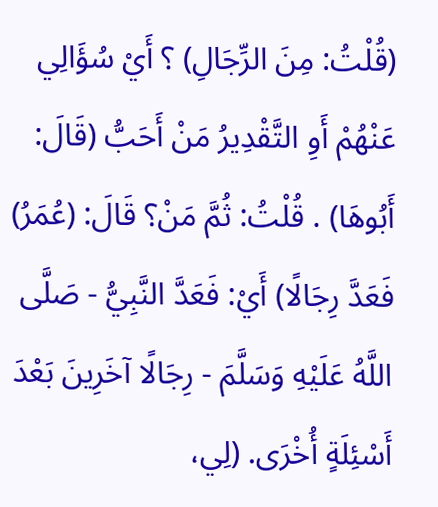(قُلْتُ: مِنَ الرِّجَالِ) ؟ أَيْ سُؤَالِي عَنْهُمْ أَوِ التَّقْدِيرُ مَنْ أَحَبُّ (قَالَ: أَبُوهَا) . قُلْتُ: ثُمَّ مَنْ؟ قَالَ: (عُمَرُ) فَعَدَّ رِجَالًا) أَيْ: فَعَدَّ النَّبِيُّ - صَلَّى اللَّهُ عَلَيْهِ وَسَلَّمَ - رِجَالًا آخَرِينَ بَعْدَ أَسْئِلَةٍ أُخْرَى. (لِي،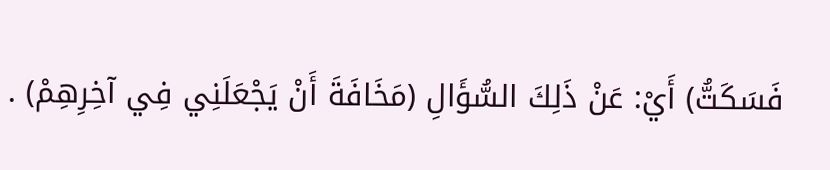فَسَكَتُّ) أَيْ: عَنْ ذَلِكَ السُّؤَالِ (مَخَافَةَ أَنْ يَجْعَلَنِي فِي آخِرِهِمْ) .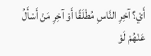أَيْ؟ آخِرِ النَّاسِ مُطْلَقًا أَوْ آخِرِ مَنْ أَسْأَلُ عَنْهُمْ لَوْ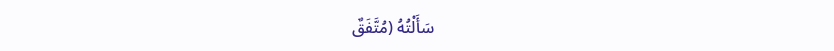سَأَلْتُهُ (مُتَّفَقٌ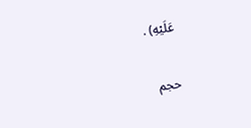عَلَيْهِ) .

حجم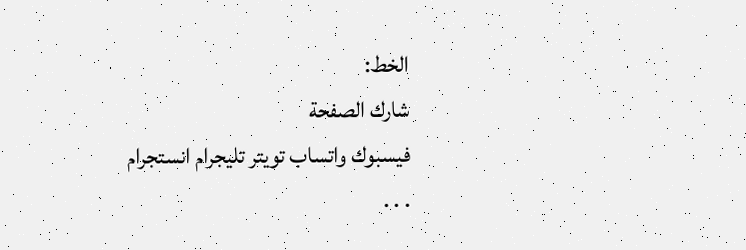الخط:
شارك الصفحة
فيسبوك واتساب تويتر تليجرام انستجرام
. . .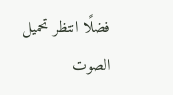فضلًا انتظر تحميل الصوت